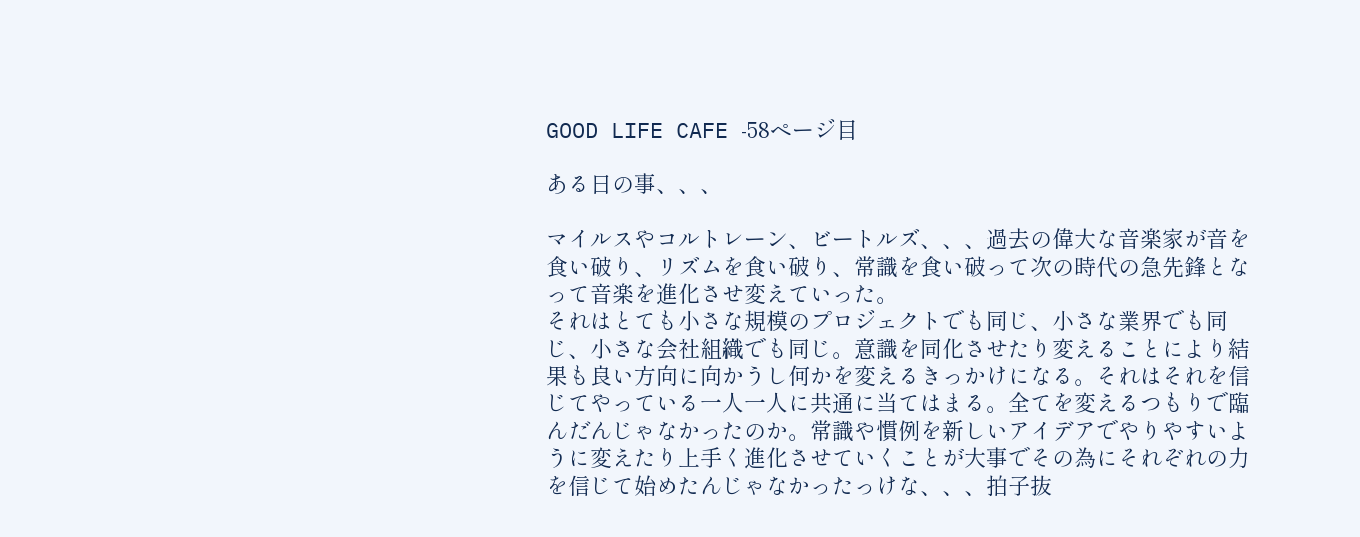GOOD LIFE CAFE -58ページ目

ある日の事、、、

マイルスやコルトレーン、ビートルズ、、、過去の偉大な音楽家が音を食い破り、リズムを食い破り、常識を食い破って次の時代の急先鋒となって音楽を進化させ変えていった。
それはとても小さな規模のプロジェクトでも同じ、小さな業界でも同じ、小さな会社組織でも同じ。意識を同化させたり変えることにより結果も良い方向に向かうし何かを変えるきっかけになる。それはそれを信じてやっている一人一人に共通に当てはまる。全てを変えるつもりで臨んだんじゃなかったのか。常識や慣例を新しいアイデアでやりやすいように変えたり上手く進化させていくことが大事でその為にそれぞれの力を信じて始めたんじゃなかったっけな、、、拍子抜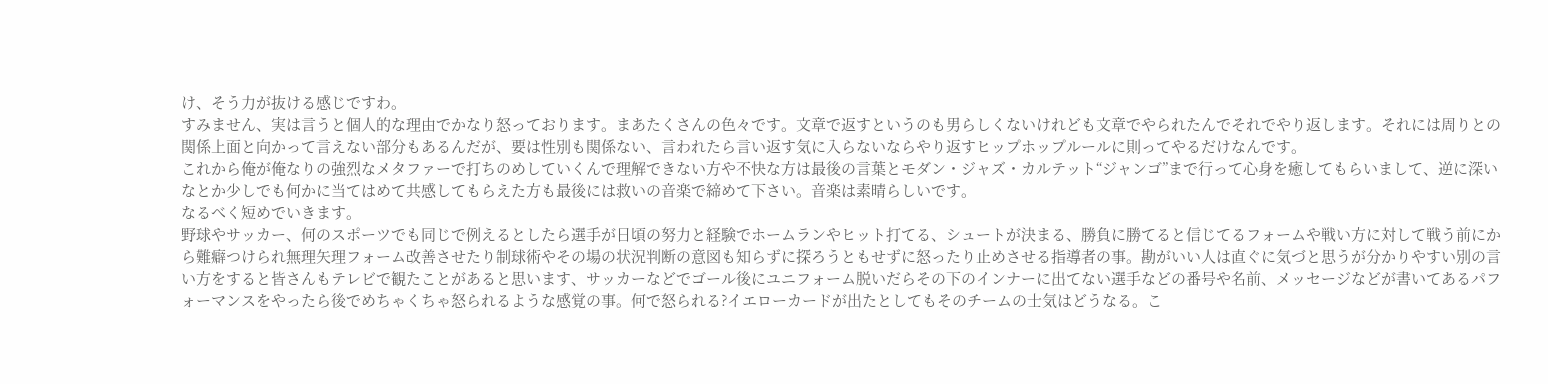け、そう力が抜ける感じですわ。
すみません、実は言うと個人的な理由でかなり怒っております。まあたくさんの色々です。文章で返すというのも男らしくないけれども文章でやられたんでそれでやり返します。それには周りとの関係上面と向かって言えない部分もあるんだが、要は性別も関係ない、言われたら言い返す気に入らないならやり返すヒップホップルールに則ってやるだけなんです。
これから俺が俺なりの強烈なメタファーで打ちのめしていくんで理解できない方や不快な方は最後の言葉とモダン・ジャズ・カルテット“ジャンゴ”まで行って心身を癒してもらいまして、逆に深いなとか少しでも何かに当てはめて共感してもらえた方も最後には救いの音楽で締めて下さい。音楽は素晴らしいです。
なるべく短めでいきます。
野球やサッカー、何のスポーツでも同じで例えるとしたら選手が日頃の努力と経験でホームランやヒット打てる、シュートが決まる、勝負に勝てると信じてるフォームや戦い方に対して戦う前にから難癖つけられ無理矢理フォーム改善させたり制球術やその場の状況判断の意図も知らずに探ろうともせずに怒ったり止めさせる指導者の事。勘がいい人は直ぐに気づと思うが分かりやすい別の言い方をすると皆さんもテレビで観たことがあると思います、サッカーなどでゴール後にユニフォーム脱いだらその下のインナーに出てない選手などの番号や名前、メッセージなどが書いてあるパフォーマンスをやったら後でめちゃくちゃ怒られるような感覚の事。何で怒られる?イエローカードが出たとしてもそのチームの士気はどうなる。こ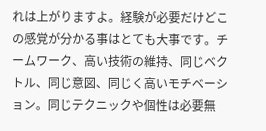れは上がりますよ。経験が必要だけどこの感覚が分かる事はとても大事です。チームワーク、高い技術の維持、同じベクトル、同じ意図、同じく高いモチベーション。同じテクニックや個性は必要無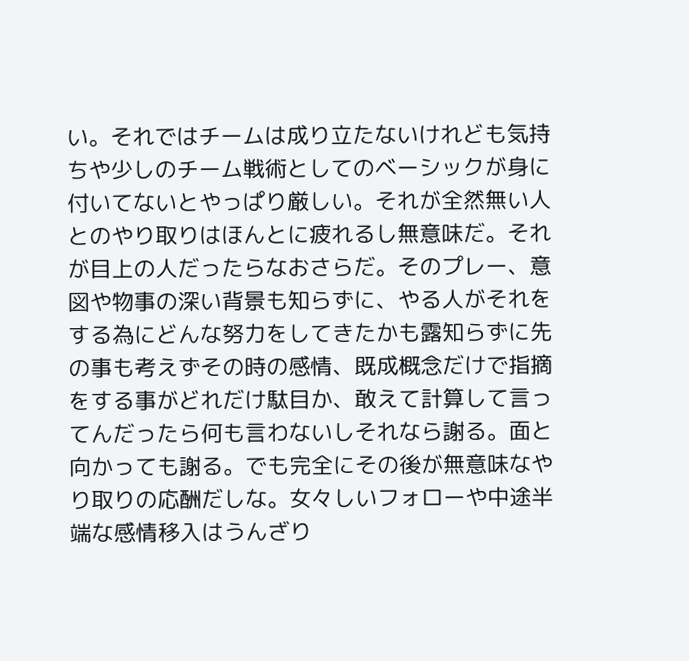い。それではチームは成り立たないけれども気持ちや少しのチーム戦術としてのベーシックが身に付いてないとやっぱり厳しい。それが全然無い人とのやり取りはほんとに疲れるし無意味だ。それが目上の人だったらなおさらだ。そのプレー、意図や物事の深い背景も知らずに、やる人がそれをする為にどんな努力をしてきたかも露知らずに先の事も考えずその時の感情、既成概念だけで指摘をする事がどれだけ駄目か、敢えて計算して言ってんだったら何も言わないしそれなら謝る。面と向かっても謝る。でも完全にその後が無意味なやり取りの応酬だしな。女々しいフォローや中途半端な感情移入はうんざり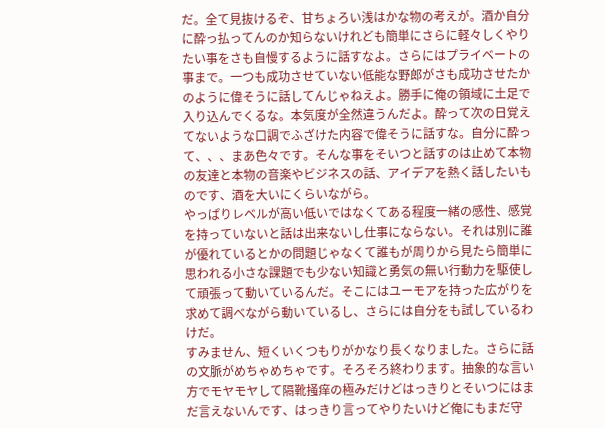だ。全て見抜けるぞ、甘ちょろい浅はかな物の考えが。酒か自分に酔っ払ってんのか知らないけれども簡単にさらに軽々しくやりたい事をさも自慢するように話すなよ。さらにはプライベートの事まで。一つも成功させていない低能な野郎がさも成功させたかのように偉そうに話してんじゃねえよ。勝手に俺の領域に土足で入り込んでくるな。本気度が全然違うんだよ。酔って次の日覚えてないような口調でふざけた内容で偉そうに話すな。自分に酔って、、、まあ色々です。そんな事をそいつと話すのは止めて本物の友達と本物の音楽やビジネスの話、アイデアを熱く話したいものです、酒を大いにくらいながら。
やっぱりレベルが高い低いではなくてある程度一緒の感性、感覚を持っていないと話は出来ないし仕事にならない。それは別に誰が優れているとかの問題じゃなくて誰もが周りから見たら簡単に思われる小さな課題でも少ない知識と勇気の無い行動力を駆使して頑張って動いているんだ。そこにはユーモアを持った広がりを求めて調べながら動いているし、さらには自分をも試しているわけだ。
すみません、短くいくつもりがかなり長くなりました。さらに話の文脈がめちゃめちゃです。そろそろ終わります。抽象的な言い方でモヤモヤして隔靴掻痒の極みだけどはっきりとそいつにはまだ言えないんです、はっきり言ってやりたいけど俺にもまだ守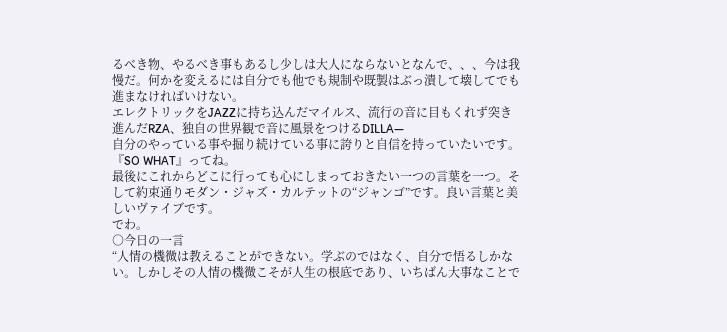るべき物、やるべき事もあるし少しは大人にならないとなんで、、、今は我慢だ。何かを変えるには自分でも他でも規制や既製はぶっ潰して壊してでも進まなければいけない。
エレクトリックをJAZZに持ち込んだマイルス、流行の音に目もくれず突き進んだRZA、独自の世界観で音に風景をつけるDILLA―
自分のやっている事や掘り続けている事に誇りと自信を持っていたいです。
『SO WHAT』ってね。
最後にこれからどこに行っても心にしまっておきたい一つの言葉を一つ。そして約束通りモダン・ジャズ・カルテットの“ジャンゴ”です。良い言葉と美しいヴァイブです。
でわ。
○今日の一言
“人情の機微は教えることができない。学ぶのではなく、自分で悟るしかない。しかしその人情の機微こそが人生の根底であり、いちばん大事なことで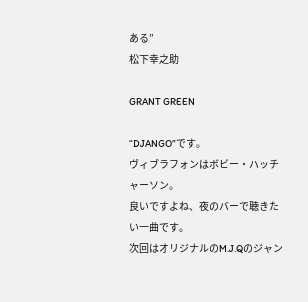ある”
松下幸之助

GRANT GREEN

“DJANGO”です。
ヴィブラフォンはボビー・ハッチャーソン。
良いですよね、夜のバーで聴きたい一曲です。
次回はオリジナルのM.J.Qのジャン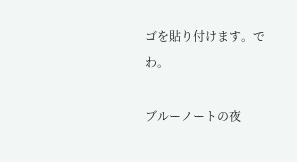ゴを貼り付けます。でわ。

ブルーノートの夜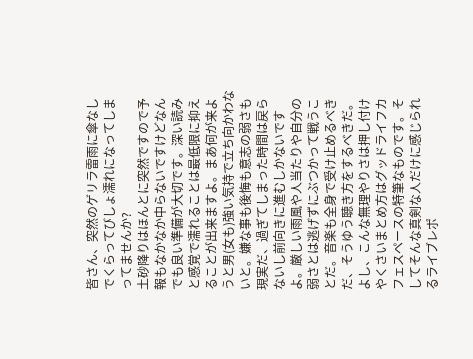皆さん、突然のゲリラ雷雨に傘なしでくらってびしょ濡れになってしまってませんか?
土砂降りはほんとに突然ですので予報もなかなか中らないですけどなんでも良い準備が大切です。深い読みと感覚で濡れることは最低限に抑えることが出来ますよ。まあ何が来ようと男(女も)強い気持で立ち向かわないと。嫌な事も後悔も意志の弱さも現実だ、過ぎてしまった時間は戻らないし前向きに進むしかないですよ。厳しい雨風や人当たりや自分の弱さとは逃げずにぶつかって戦うことだ。音楽も全身で受け止めるべきだ、そうゆう聴き方をするべきだ。
よし、こんな無理やりさは押し付けやくさいまとめ方はグッドライフカフェスペースの特筆なものです。そしてそんな真剣な人だけに感じられるライブレポ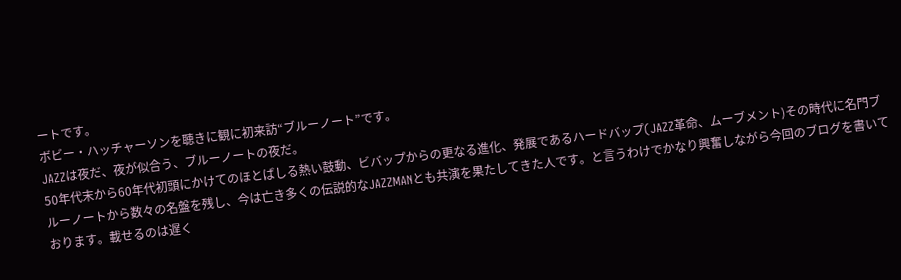ートです。
ボビー・ハッチャーソンを聴きに観に初来訪“ブルーノート”です。
JAZZは夜だ、夜が似合う、ブルーノートの夜だ。
50年代末から60年代初頭にかけてのほとばしる熱い鼓動、ビバップからの更なる進化、発展であるハードバップ(JAZZ革命、ムーブメント)その時代に名門ブルーノートから数々の名盤を残し、今は亡き多くの伝説的なJAZZMANとも共演を果たしてきた人です。と言うわけでかなり興奮しながら今回のブログを書いております。載せるのは遅く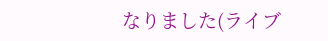なりました(ライブ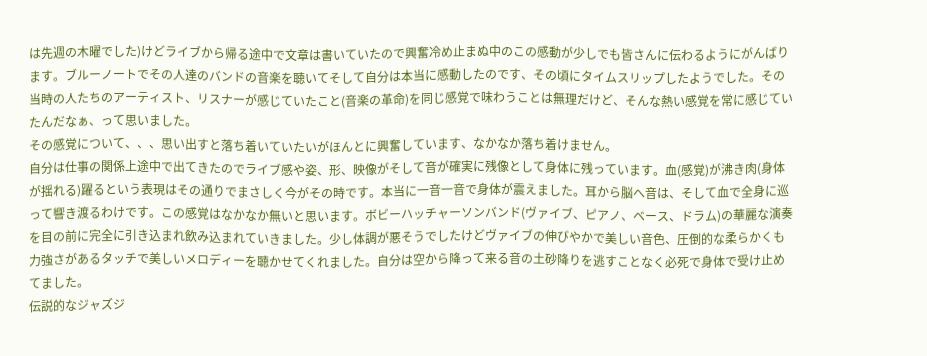は先週の木曜でした)けどライブから帰る途中で文章は書いていたので興奮冷め止まぬ中のこの感動が少しでも皆さんに伝わるようにがんばります。ブルーノートでその人達のバンドの音楽を聴いてそして自分は本当に感動したのです、その頃にタイムスリップしたようでした。その当時の人たちのアーティスト、リスナーが感じていたこと(音楽の革命)を同じ感覚で味わうことは無理だけど、そんな熱い感覚を常に感じていたんだなぁ、って思いました。
その感覚について、、、思い出すと落ち着いていたいがほんとに興奮しています、なかなか落ち着けません。
自分は仕事の関係上途中で出てきたのでライブ感や姿、形、映像がそして音が確実に残像として身体に残っています。血(感覚)が沸き肉(身体が揺れる)躍るという表現はその通りでまさしく今がその時です。本当に一音一音で身体が震えました。耳から脳へ音は、そして血で全身に巡って響き渡るわけです。この感覚はなかなか無いと思います。ボビーハッチャーソンバンド(ヴァイブ、ピアノ、ベース、ドラム)の華麗な演奏を目の前に完全に引き込まれ飲み込まれていきました。少し体調が悪そうでしたけどヴァイブの伸びやかで美しい音色、圧倒的な柔らかくも力強さがあるタッチで美しいメロディーを聴かせてくれました。自分は空から降って来る音の土砂降りを逃すことなく必死で身体で受け止めてました。
伝説的なジャズジ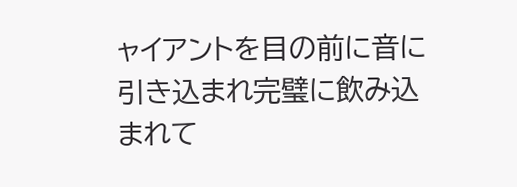ャイアントを目の前に音に引き込まれ完璧に飲み込まれて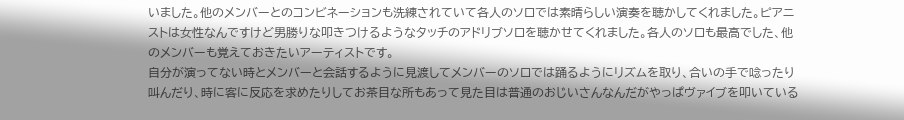いました。他のメンバーとのコンビネーションも洗練されていて各人のソロでは素晴らしい演奏を聴かしてくれました。ピアニストは女性なんですけど男勝りな叩きつけるようなタッチのアドリブソロを聴かせてくれました。各人のソロも最高でした、他のメンバーも覚えておきたいアーティストです。
自分が演ってない時とメンバーと会話するように見渡してメンバーのソロでは踊るようにリズムを取り、合いの手で唸ったり叫んだり、時に客に反応を求めたりしてお茶目な所もあって見た目は普通のおじいさんなんだがやっぱヴァイブを叩いている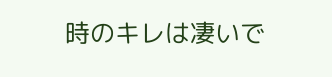時のキレは凄いで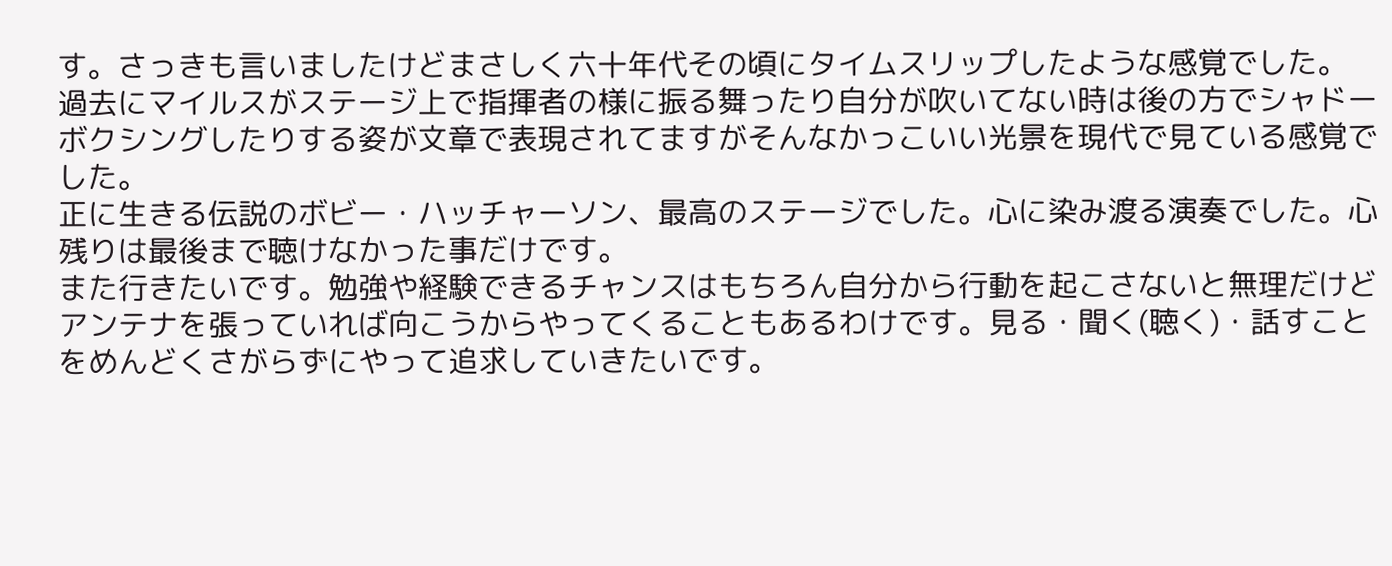す。さっきも言いましたけどまさしく六十年代その頃にタイムスリップしたような感覚でした。
過去にマイルスがステージ上で指揮者の様に振る舞ったり自分が吹いてない時は後の方でシャドーボクシングしたりする姿が文章で表現されてますがそんなかっこいい光景を現代で見ている感覚でした。
正に生きる伝説のボビー・ハッチャーソン、最高のステージでした。心に染み渡る演奏でした。心残りは最後まで聴けなかった事だけです。
また行きたいです。勉強や経験できるチャンスはもちろん自分から行動を起こさないと無理だけどアンテナを張っていれば向こうからやってくることもあるわけです。見る・聞く(聴く)・話すことをめんどくさがらずにやって追求していきたいです。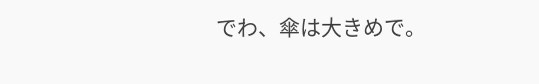でわ、傘は大きめで。